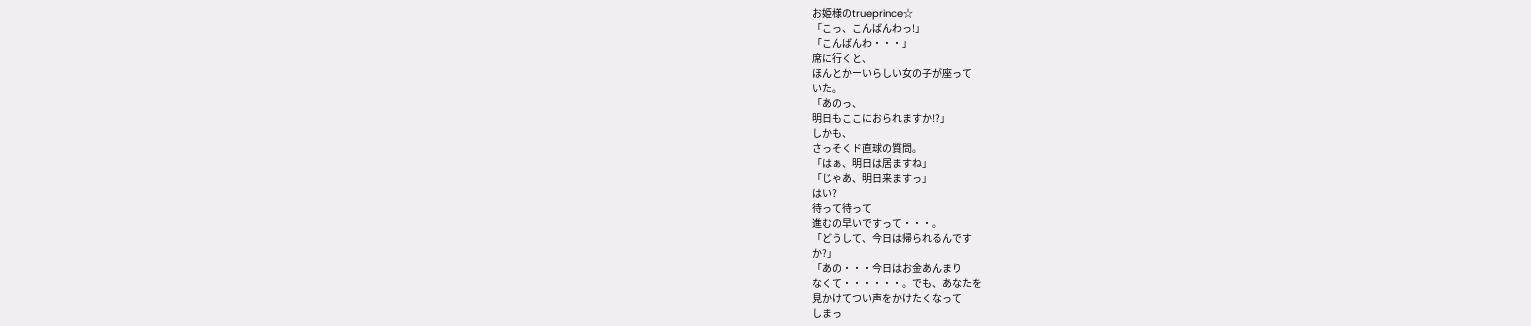お姫様のtrueprince☆
「こっ、こんばんわっ!」
「こんばんわ・・・」
席に行くと、
ほんとかーいらしい女の子が座って
いた。
「あのっ、
明日もここにおられますか!?」
しかも、
さっそくド直球の質問。
「はぁ、明日は居ますね」
「じゃあ、明日来ますっ」
はい?
待って待って
進むの早いですって・・・。
「どうして、今日は帰られるんです
か?」
「あの・・・今日はお金あんまり
なくて・・・・・・。でも、あなたを
見かけてつい声をかけたくなって
しまっ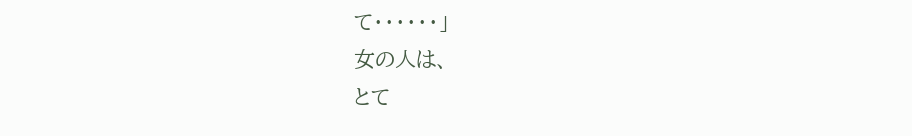て・・・・・・」
女の人は、
とて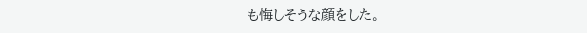も悔しそうな顔をした。